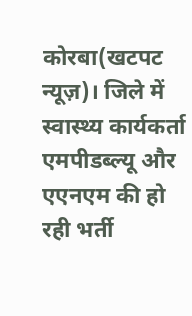कोरबा(खटपट न्यूज़)। जिले में स्वास्थ्य कार्यकर्ता एमपीडब्ल्यू और एएनएम की हो रही भर्ती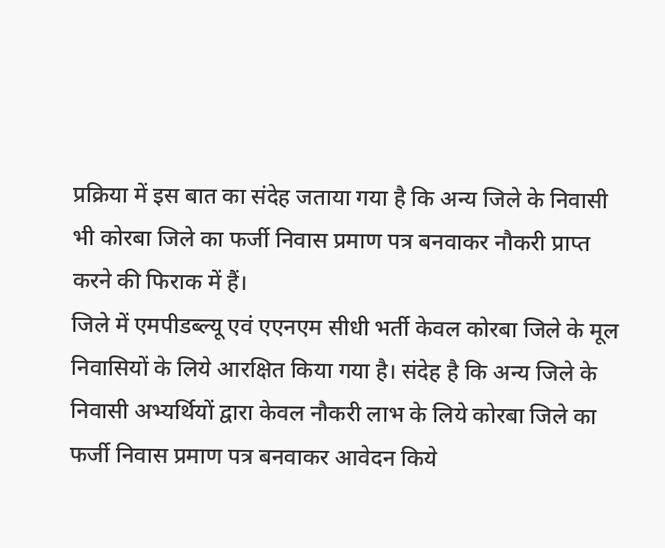प्रक्रिया में इस बात का संदेह जताया गया है कि अन्य जिले के निवासी भी कोरबा जिले का फर्जी निवास प्रमाण पत्र बनवाकर नौकरी प्राप्त करने की फिराक में हैं।
जिले में एमपीडब्ल्यू एवं एएनएम सीधी भर्ती केवल कोरबा जिले के मूल निवासियों के लिये आरक्षित किया गया है। संदेह है कि अन्य जिले के निवासी अभ्यर्थियों द्वारा केवल नौकरी लाभ के लिये कोरबा जिले का फर्जी निवास प्रमाण पत्र बनवाकर आवेदन किये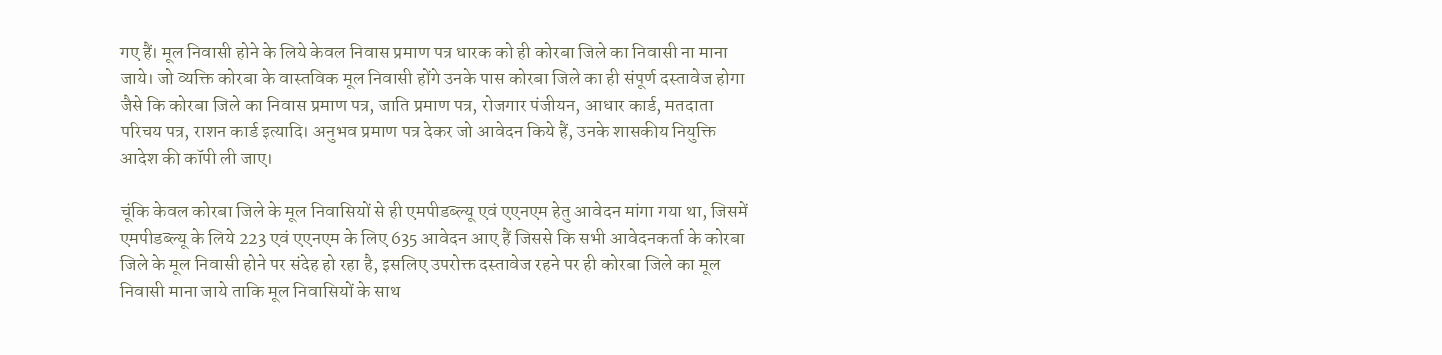गए हैं। मूल निवासी होने के लिये केवल निवास प्रमाण पत्र धारक को ही कोरबा जिले का निवासी ना माना जाये। जो व्यक्ति कोरबा के वास्तविक मूल निवासी होंगे उनके पास कोरबा जिले का ही संपूर्ण दस्तावेज होगा जैसे कि कोरबा जिले का निवास प्रमाण पत्र, जाति प्रमाण पत्र, रोजगार पंजीयन, आधार कार्ड, मतदाता परिचय पत्र, राशन कार्ड इत्यादि। अनुभव प्रमाण पत्र देकर जो आवेदन किये हैं, उनके शासकीय नियुक्ति आदेश की कॉपी ली जाए।

चूंकि केवल कोरबा जिले के मूल निवासियों से ही एमपीडब्ल्यू एवं एएनएम हेतु आवेदन मांगा गया था, जिसमें एमपीडब्ल्यू के लिये 223 एवं एएनएम के लिए 635 आवेदन आए हैं जिससे कि सभी आवेदनकर्ता के कोरबा जिले के मूल निवासी होने पर संदेह हो रहा है, इसलिए उपरोक्त दस्तावेज रहने पर ही कोरबा जिले का मूल निवासी माना जाये ताकि मूल निवासियों के साथ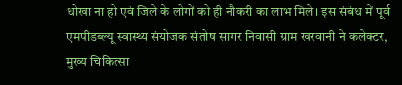धोखा ना हो एवं जिले के लोगों को ही नौकरी का लाभ मिले। इस संबंध में पूर्व एमपीडब्ल्यू स्वास्थ्य संयोजक संतोष सागर निवासी ग्राम खरवानी ने कलेक्टर, मुख्य चिकित्सा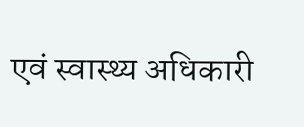एवं स्वास्थ्य अधिकारी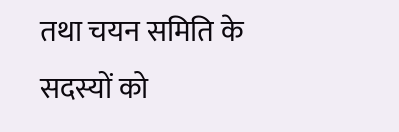तथा चयन समिति के सदस्यों को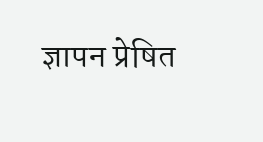ज्ञापन प्रेषित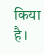किया है।